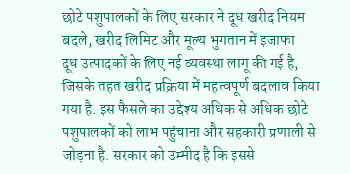छोटे पशुपालकों के लिए सरकार ने दूध खरीद नियम बदले, खरीद लिमिट और मूल्य भुगतान में इजाफा
दूध उत्पादकों के लिए नई व्यवस्था लागू की गई है, जिसके तहत खरीद प्रक्रिया में महत्वपूर्ण बदलाव किया गया है. इस फैसले का उद्देश्य अधिक से अधिक छोटे पशुपालकों को लाभ पहुंचाना और सहकारी प्रणाली से जोड़ना है. सरकार को उम्मीद है कि इससे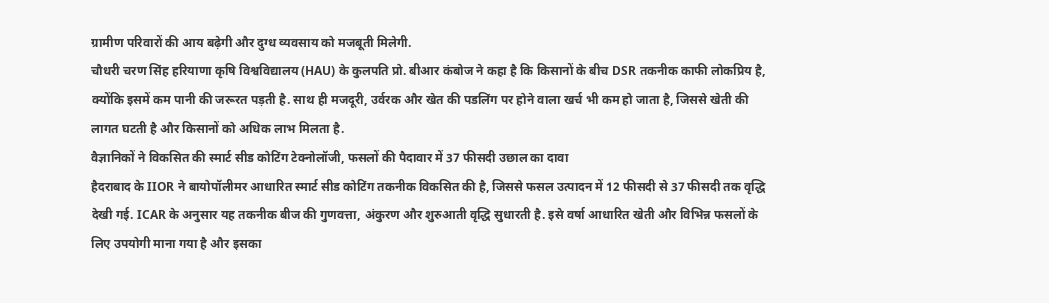ग्रामीण परिवारों की आय बढ़ेगी और दुग्ध व्यवसाय को मजबूती मिलेगी.
चौधरी चरण सिंह हरियाणा कृषि विश्वविद्यालय (HAU) के कुलपति प्रो. बीआर कंबोज ने कहा है कि किसानों के बीच DSR तकनीक काफी लोकप्रिय है, क्योंकि इसमें कम पानी की जरूरत पड़ती है. साथ ही मजदूरी, उर्वरक और खेत की पडलिंग पर होने वाला खर्च भी कम हो जाता है, जिससे खेती की लागत घटती है और किसानों को अधिक लाभ मिलता है.
वैज्ञानिकों ने विकसित की स्मार्ट सीड कोटिंग टेक्नोलॉजी, फसलों की पैदावार में 37 फीसदी उछाल का दावा
हैदराबाद के IIOR ने बायोपॉलीमर आधारित स्मार्ट सीड कोटिंग तकनीक विकसित की है, जिससे फसल उत्पादन में 12 फीसदी से 37 फीसदी तक वृद्धि देखी गई. ICAR के अनुसार यह तकनीक बीज की गुणवत्ता, अंकुरण और शुरुआती वृद्धि सुधारती है. इसे वर्षा आधारित खेती और विभिन्न फसलों के लिए उपयोगी माना गया है और इसका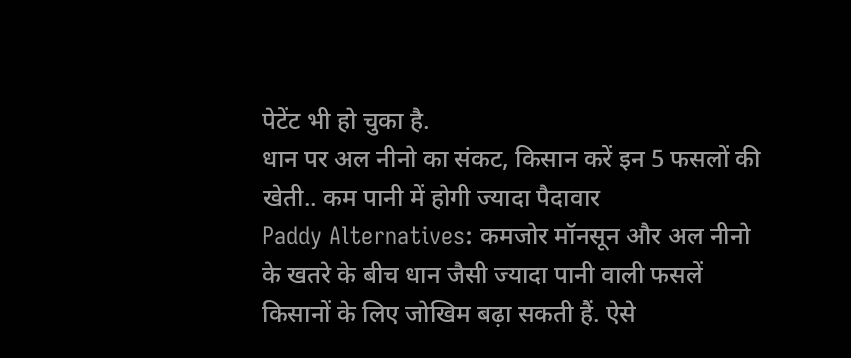पेटेंट भी हो चुका है.
धान पर अल नीनो का संकट, किसान करें इन 5 फसलों की खेती.. कम पानी में होगी ज्यादा पैदावार
Paddy Alternatives: कमजोर मॉनसून और अल नीनो के खतरे के बीच धान जैसी ज्यादा पानी वाली फसलें किसानों के लिए जोखिम बढ़ा सकती हैं. ऐसे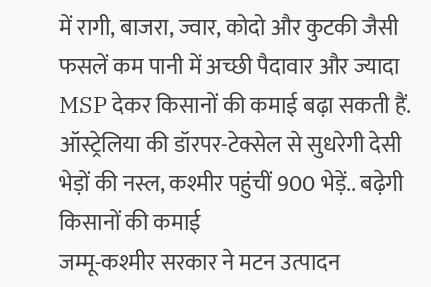में रागी, बाजरा, ज्वार, कोदो और कुटकी जैसी फसलें कम पानी में अच्छी पैदावार और ज्यादा MSP देकर किसानों की कमाई बढ़ा सकती हैं.
ऑस्ट्रेलिया की डॉरपर-टेक्सेल से सुधरेगी देसी भेड़ों की नस्ल, कश्मीर पहुंचीं 900 भेड़ें.. बढ़ेगी किसानों की कमाई
जम्मू-कश्मीर सरकार ने मटन उत्पादन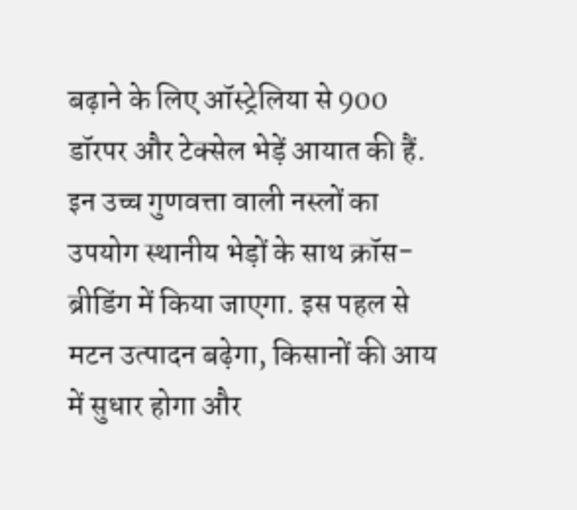बढ़ाने के लिए ऑस्ट्रेलिया से 900 डॉरपर और टेक्सेल भेड़ें आयात की हैं. इन उच्च गुणवत्ता वाली नस्लों का उपयोग स्थानीय भेड़ों के साथ क्रॉस-ब्रीडिंग में किया जाएगा. इस पहल से मटन उत्पादन बढ़ेगा, किसानों की आय में सुधार होगा और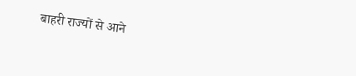बाहरी राज्यों से आने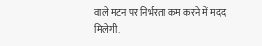वाले मटन पर निर्भरता कम करने में मदद मिलेगी.